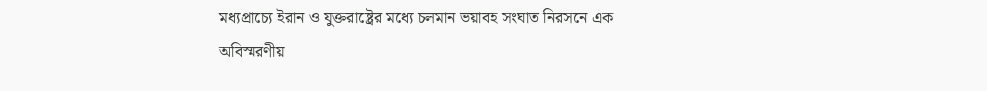মধ্যপ্রাচ্যে ইরান ও যুক্তরাষ্ট্রের মধ্যে চলমান ভয়াবহ সংঘাত নিরসনে এক অবিস্মরণীয়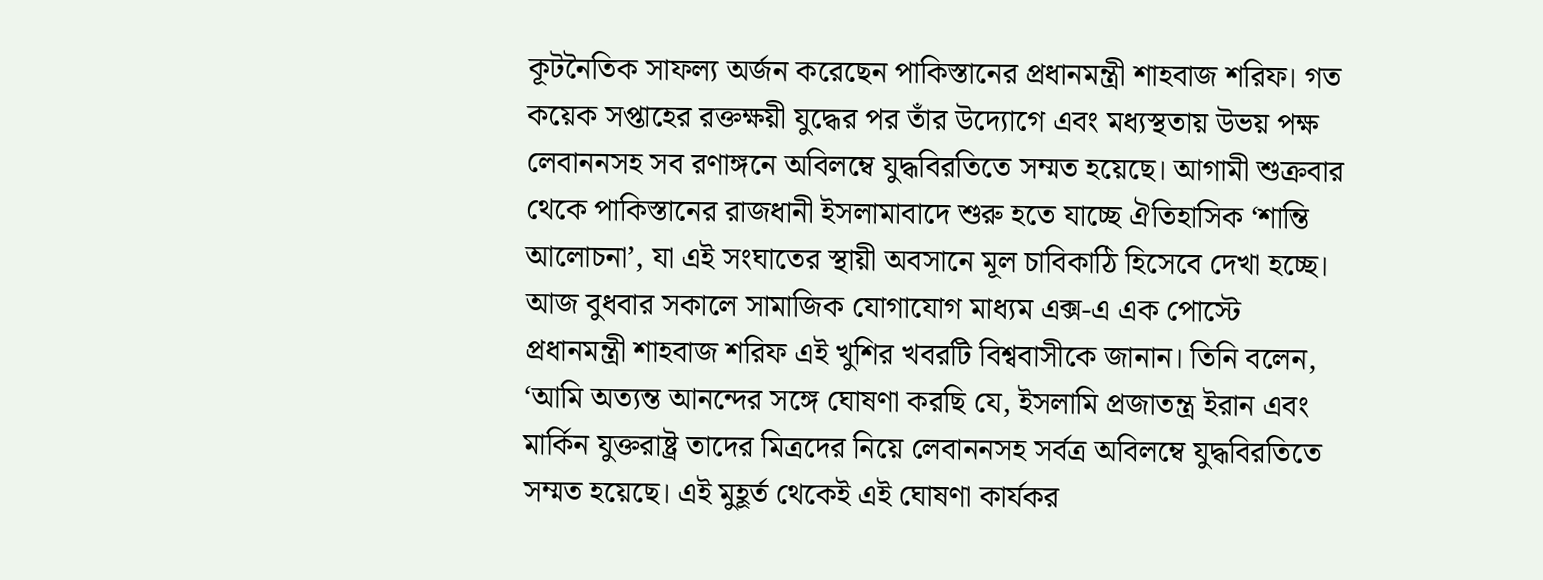কূটনৈতিক সাফল্য অর্জন করেছেন পাকিস্তানের প্রধানমন্ত্রী শাহবাজ শরিফ। গত কয়েক সপ্তাহের রক্তক্ষয়ী যুদ্ধের পর তাঁর উদ্যোগে এবং মধ্যস্থতায় উভয় পক্ষ লেবাননসহ সব রণাঙ্গনে অবিলম্বে যুদ্ধবিরতিতে সম্মত হয়েছে। আগামী শুক্রবার থেকে পাকিস্তানের রাজধানী ইসলামাবাদে শুরু হতে যাচ্ছে ঐতিহাসিক ‘শান্তি আলোচনা’, যা এই সংঘাতের স্থায়ী অবসানে মূল চাবিকাঠি হিসেবে দেখা হচ্ছে।
আজ বুধবার সকালে সামাজিক যোগাযোগ মাধ্যম এক্স-এ এক পোস্টে প্রধানমন্ত্রী শাহবাজ শরিফ এই খুশির খবরটি বিশ্ববাসীকে জানান। তিনি বলেন, ‘আমি অত্যন্ত আনন্দের সঙ্গে ঘোষণা করছি যে, ইসলামি প্রজাতন্ত্র ইরান এবং মার্কিন যুক্তরাষ্ট্র তাদের মিত্রদের নিয়ে লেবাননসহ সর্বত্র অবিলম্বে যুদ্ধবিরতিতে সম্মত হয়েছে। এই মুহূর্ত থেকেই এই ঘোষণা কার্যকর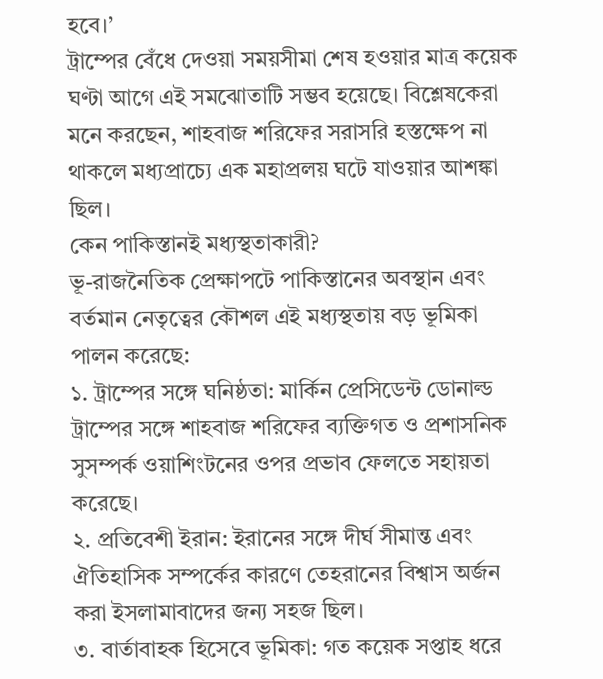হবে।’
ট্রাম্পের বেঁধে দেওয়া সময়সীমা শেষ হওয়ার মাত্র কয়েক ঘণ্টা আগে এই সমঝোতাটি সম্ভব হয়েছে। বিশ্লেষকেরা মনে করছেন, শাহবাজ শরিফের সরাসরি হস্তক্ষেপ না থাকলে মধ্যপ্রাচ্যে এক মহাপ্রলয় ঘটে যাওয়ার আশঙ্কা ছিল।
কেন পাকিস্তানই মধ্যস্থতাকারী?
ভূ-রাজনৈতিক প্রেক্ষাপটে পাকিস্তানের অবস্থান এবং বর্তমান নেতৃত্বের কৌশল এই মধ্যস্থতায় বড় ভূমিকা পালন করেছে:
১. ট্রাম্পের সঙ্গে ঘনিষ্ঠতা: মার্কিন প্রেসিডেন্ট ডোনাল্ড ট্রাম্পের সঙ্গে শাহবাজ শরিফের ব্যক্তিগত ও প্রশাসনিক সুসম্পর্ক ওয়াশিংটনের ওপর প্রভাব ফেলতে সহায়তা করেছে।
২. প্রতিবেশী ইরান: ইরানের সঙ্গে দীর্ঘ সীমান্ত এবং ঐতিহাসিক সম্পর্কের কারণে তেহরানের বিশ্বাস অর্জন করা ইসলামাবাদের জন্য সহজ ছিল।
৩. বার্তাবাহক হিসেবে ভূমিকা: গত কয়েক সপ্তাহ ধরে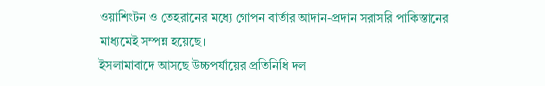ওয়াশিংটন ও তেহরানের মধ্যে গোপন বার্তার আদান-প্রদান সরাসরি পাকিস্তানের মাধ্যমেই সম্পন্ন হয়েছে।
ইসলামাবাদে আসছে উচ্চপর্যায়ের প্রতিনিধি দল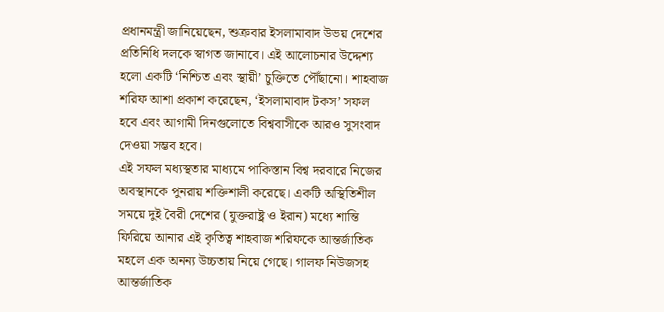প্রধানমন্ত্রী জানিয়েছেন, শুক্রবার ইসলামাবাদ উভয় দেশের প্রতিনিধি দলকে স্বাগত জানাবে। এই আলোচনার উদ্দেশ্য হলো একটি ‘নিশ্চিত এবং স্থায়ী’ চুক্তিতে পৌঁছানো। শাহবাজ শরিফ আশা প্রকাশ করেছেন, ‘ইসলামাবাদ টকস’ সফল হবে এবং আগামী দিনগুলোতে বিশ্ববাসীকে আরও সুসংবাদ দেওয়া সম্ভব হবে।
এই সফল মধ্যস্থতার মাধ্যমে পাকিস্তান বিশ্ব দরবারে নিজের অবস্থানকে পুনরায় শক্তিশালী করেছে। একটি অস্থিতিশীল সময়ে দুই বৈরী দেশের (যুক্তরাষ্ট্র ও ইরান) মধ্যে শান্তি ফিরিয়ে আনার এই কৃতিত্ব শাহবাজ শরিফকে আন্তর্জাতিক মহলে এক অনন্য উচ্চতায় নিয়ে গেছে। গালফ নিউজসহ আন্তর্জাতিক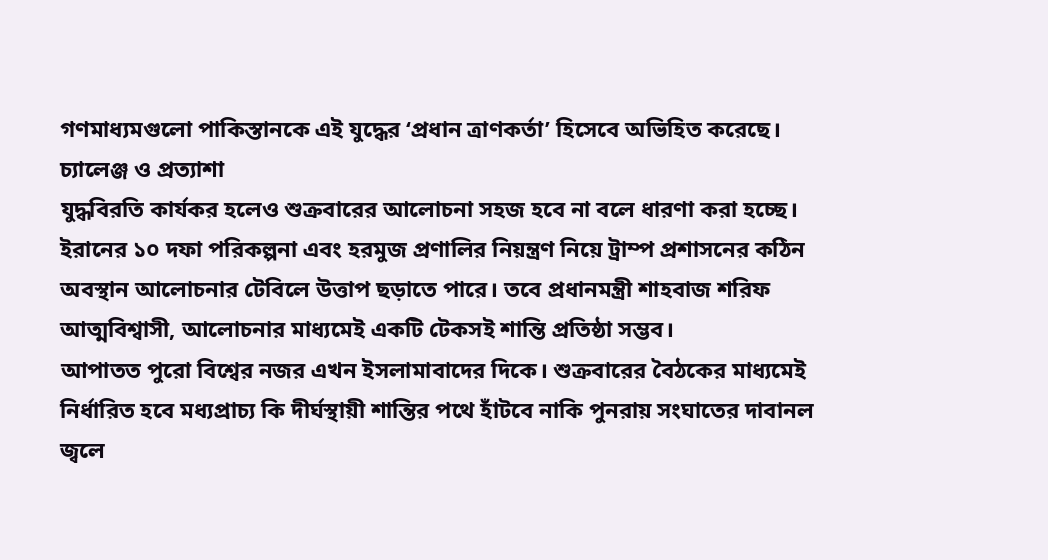গণমাধ্যমগুলো পাকিস্তানকে এই যুদ্ধের ‘প্রধান ত্রাণকর্তা’ হিসেবে অভিহিত করেছে।
চ্যালেঞ্জ ও প্রত্যাশা
যুদ্ধবিরতি কার্যকর হলেও শুক্রবারের আলোচনা সহজ হবে না বলে ধারণা করা হচ্ছে। ইরানের ১০ দফা পরিকল্পনা এবং হরমুজ প্রণালির নিয়ন্ত্রণ নিয়ে ট্রাম্প প্রশাসনের কঠিন অবস্থান আলোচনার টেবিলে উত্তাপ ছড়াতে পারে। তবে প্রধানমন্ত্রী শাহবাজ শরিফ আত্মবিশ্বাসী, আলোচনার মাধ্যমেই একটি টেকসই শান্তি প্রতিষ্ঠা সম্ভব।
আপাতত পুরো বিশ্বের নজর এখন ইসলামাবাদের দিকে। শুক্রবারের বৈঠকের মাধ্যমেই নির্ধারিত হবে মধ্যপ্রাচ্য কি দীর্ঘস্থায়ী শান্তির পথে হাঁটবে নাকি পুনরায় সংঘাতের দাবানল জ্বলে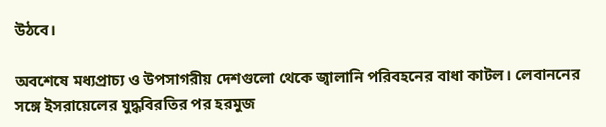উঠবে।

অবশেষে মধ্যপ্রাচ্য ও উপসাগরীয় দেশগুলো থেকে জ্বালানি পরিবহনের বাধা কাটল। লেবাননের সঙ্গে ইসরায়েলের যুদ্ধবিরতির পর হরমুজ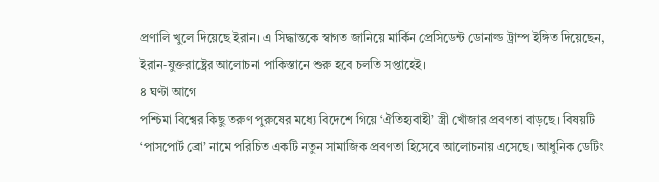প্রণালি খুলে দিয়েছে ইরান। এ সিদ্ধান্তকে স্বাগত জানিয়ে মার্কিন প্রেসিডেন্ট ডোনাল্ড ট্রাম্প ইঙ্গিত দিয়েছেন, ইরান-যুক্তরাষ্ট্রের আলোচনা পাকিস্তানে শুরু হবে চলতি সপ্তাহেই।
৪ ঘণ্টা আগে
পশ্চিমা বিশ্বের কিছু তরুণ পুরুষের মধ্যে বিদেশে গিয়ে ‘ঐতিহ্যবাহী’ স্ত্রী খোঁজার প্রবণতা বাড়ছে। বিষয়টি ‘পাসপোর্ট ব্রো’ নামে পরিচিত একটি নতুন সামাজিক প্রবণতা হিসেবে আলোচনায় এসেছে। আধুনিক ডেটিং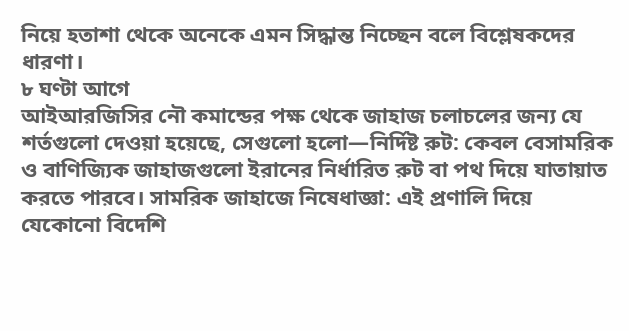নিয়ে হতাশা থেকে অনেকে এমন সিদ্ধান্ত নিচ্ছেন বলে বিশ্লেষকদের ধারণা।
৮ ঘণ্টা আগে
আইআরজিসির নৌ কমান্ডের পক্ষ থেকে জাহাজ চলাচলের জন্য যে শর্তগুলো দেওয়া হয়েছে, সেগুলো হলো—নির্দিষ্ট রুট: কেবল বেসামরিক ও বাণিজ্যিক জাহাজগুলো ইরানের নির্ধারিত রুট বা পথ দিয়ে যাতায়াত করতে পারবে। সামরিক জাহাজে নিষেধাজ্ঞা: এই প্রণালি দিয়ে যেকোনো বিদেশি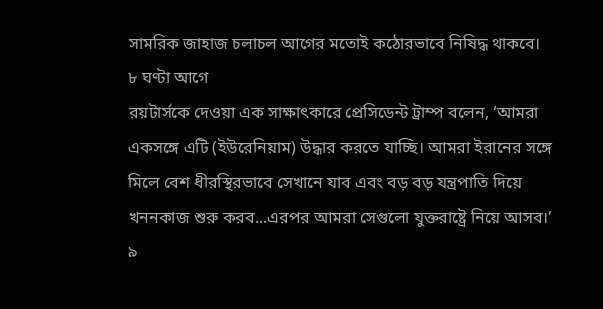সামরিক জাহাজ চলাচল আগের মতোই কঠোরভাবে নিষিদ্ধ থাকবে।
৮ ঘণ্টা আগে
রয়টার্সকে দেওয়া এক সাক্ষাৎকারে প্রেসিডেন্ট ট্রাম্প বলেন, ‘আমরা একসঙ্গে এটি (ইউরেনিয়াম) উদ্ধার করতে যাচ্ছি। আমরা ইরানের সঙ্গে মিলে বেশ ধীরস্থিরভাবে সেখানে যাব এবং বড় বড় যন্ত্রপাতি দিয়ে খননকাজ শুরু করব...এরপর আমরা সেগুলো যুক্তরাষ্ট্রে নিয়ে আসব।’
৯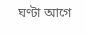ঘণ্টা আগে